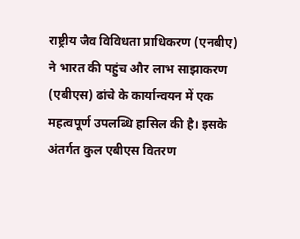राष्ट्रीय जैव विविधता प्राधिकरण (एनबीए) ने भारत की पहुंच और लाभ साझाकरण (एबीएस) ढांचे के कार्यान्वयन में एक महत्वपूर्ण उपलब्धि हासिल की है। इसके अंतर्गत कुल एबीएस वितरण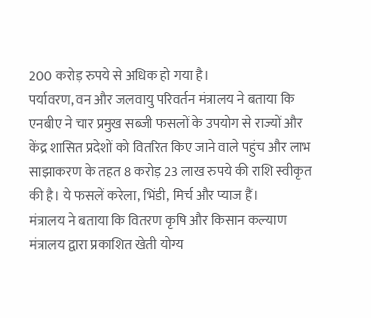200 करोड़ रुपये से अधिक हो गया है।
पर्यावरण, वन और जलवायु परिवर्तन मंत्रालय ने बताया कि एनबीए ने चार प्रमुख सब्जी फसलों के उपयोग से राज्यों और केंद्र शासित प्रदेशों को वितरित किए जाने वाले पहुंच और लाभ साझाकरण के तहत 8 करोड़ 23 लाख रुपये की राशि स्वीकृत की है। ये फसलें करेला, भिंडी, मिर्च और प्याज हैं।
मंत्रालय ने बताया कि वितरण कृषि और किसान कल्याण मंत्रालय द्वारा प्रकाशित खेती योग्य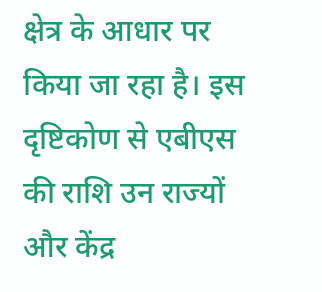क्षेत्र के आधार पर किया जा रहा है। इस दृष्टिकोण से एबीएस की राशि उन राज्यों और केंद्र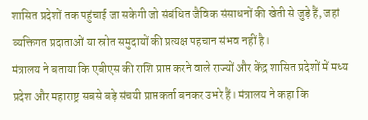शासित प्रदेशों तक पहुंचाई जा सकेगी जो संबंधित जैविक संसाधनों की खेती से जुड़े हैं, जहां व्यक्तिगत प्रदाताओं या स्रोत समुदायों की प्रत्यक्ष पहचान संभव नहीं है।
मंत्रालय ने बताया कि एबीएस की राशि प्राप्त करने वाले राज्यों और केंद्र शासित प्रदेशों में मध्य प्रदेश और महाराष्ट्र सबसे बड़े संचयी प्राप्तकर्ता बनकर उभरे हैं। मंत्रालय ने कहा कि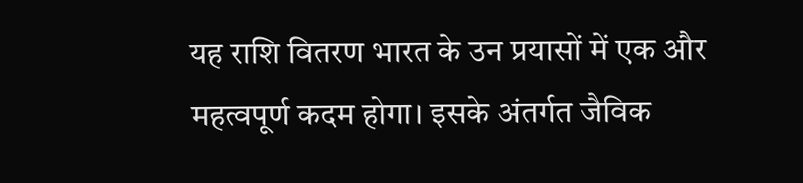यह राशि वितरण भारत के उन प्रयासों में एक और महत्वपूर्ण कदम होगा। इसके अंतर्गत जैविक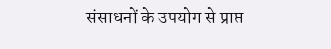संसाधनों के उपयोग से प्राप्त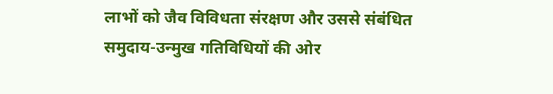लाभों को जैव विविधता संरक्षण और उससे संबंधित समुदाय-उन्मुख गतिविधियों की ओर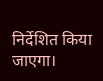निर्देशित किया जाएगा।